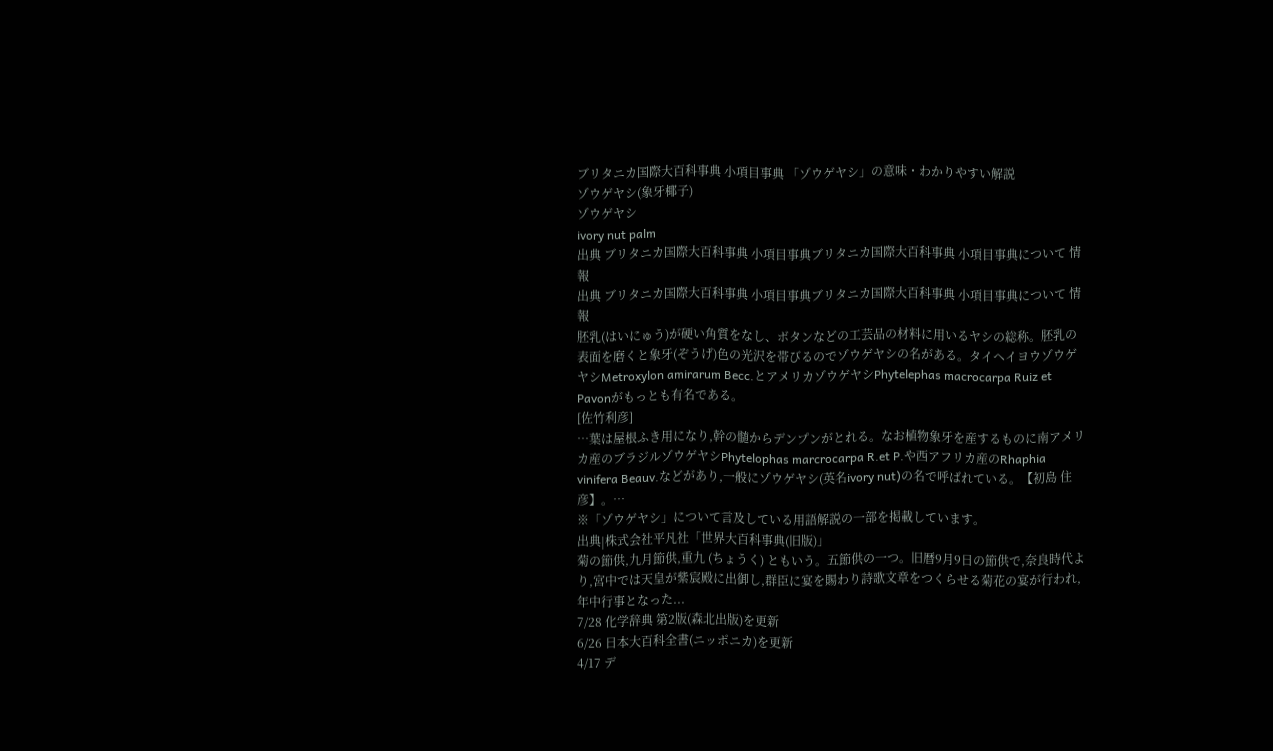ブリタニカ国際大百科事典 小項目事典 「ゾウゲヤシ」の意味・わかりやすい解説
ゾウゲヤシ(象牙椰子)
ゾウゲヤシ
ivory nut palm
出典 ブリタニカ国際大百科事典 小項目事典ブリタニカ国際大百科事典 小項目事典について 情報
出典 ブリタニカ国際大百科事典 小項目事典ブリタニカ国際大百科事典 小項目事典について 情報
胚乳(はいにゅう)が硬い角質をなし、ボタンなどの工芸品の材料に用いるヤシの総称。胚乳の表面を磨くと象牙(ぞうげ)色の光沢を帯びるのでゾウゲヤシの名がある。タイヘイヨウゾウゲヤシMetroxylon amirarum Becc.とアメリカゾウゲヤシPhytelephas macrocarpa Ruiz et Pavonがもっとも有名である。
[佐竹利彦]
…葉は屋根ふき用になり,幹の髄からデンプンがとれる。なお植物象牙を産するものに南アメリカ産のブラジルゾウゲヤシPhytelophas marcrocarpa R.et P.や西アフリカ産のRhaphia vinifera Beauv.などがあり,一般にゾウゲヤシ(英名ivory nut)の名で呼ばれている。【初島 住彦】。…
※「ゾウゲヤシ」について言及している用語解説の一部を掲載しています。
出典|株式会社平凡社「世界大百科事典(旧版)」
菊の節供,九月節供,重九 (ちょうく) ともいう。五節供の一つ。旧暦9月9日の節供で,奈良時代より,宮中では天皇が紫宸殿に出御し,群臣に宴を賜わり詩歌文章をつくらせる菊花の宴が行われ,年中行事となった...
7/28 化学辞典 第2版(森北出版)を更新
6/26 日本大百科全書(ニッポニカ)を更新
4/17 デ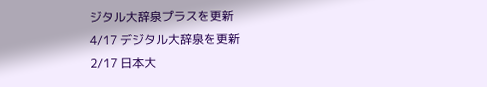ジタル大辞泉プラスを更新
4/17 デジタル大辞泉を更新
2/17 日本大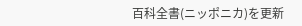百科全書(ニッポニカ)を更新